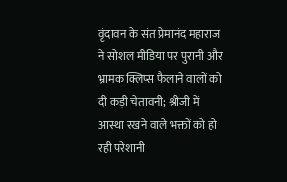वृंदावन के संत प्रेमानंद महाराज ने सोशल मीडिया पर पुरानी और भ्रामक क्लिप्स फैलाने वालों को दी कड़ी चेतावनी; श्रीजी में आस्था रखने वाले भक्तों को हो रही परेशानी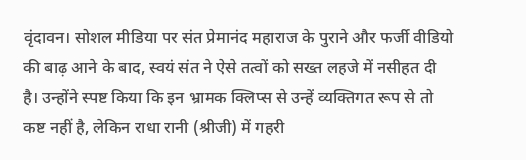वृंदावन। सोशल मीडिया पर संत प्रेमानंद महाराज के पुराने और फर्जी वीडियो की बाढ़ आने के बाद, स्वयं संत ने ऐसे तत्वों को सख्त लहजे में नसीहत दी है। उन्होंने स्पष्ट किया कि इन भ्रामक क्लिप्स से उन्हें व्यक्तिगत रूप से तो कष्ट नहीं है, लेकिन राधा रानी (श्रीजी) में गहरी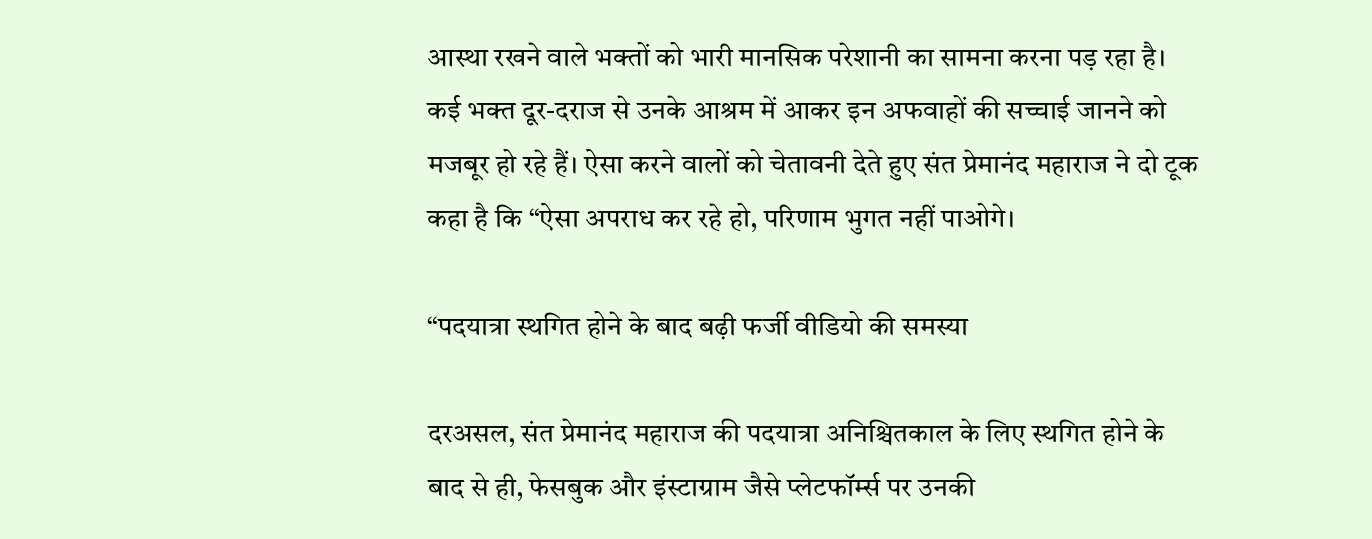आस्था रखने वाले भक्तों को भारी मानसिक परेशानी का सामना करना पड़ रहा है। कई भक्त दूर-दराज से उनके आश्रम में आकर इन अफवाहों की सच्चाई जानने को मजबूर हो रहे हैं। ऐसा करने वालों को चेतावनी देते हुए संत प्रेमानंद महाराज ने दो टूक कहा है कि “ऐसा अपराध कर रहे हो, परिणाम भुगत नहीं पाओगे।

“पदयात्रा स्थगित होने के बाद बढ़ी फर्जी वीडियो की समस्या

दरअसल, संत प्रेमानंद महाराज की पदयात्रा अनिश्चितकाल के लिए स्थगित होने के बाद से ही, फेसबुक और इंस्टाग्राम जैसे प्लेटफॉर्म्स पर उनकी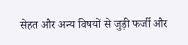सेहत और अन्य विषयों से जुड़ी फर्जी और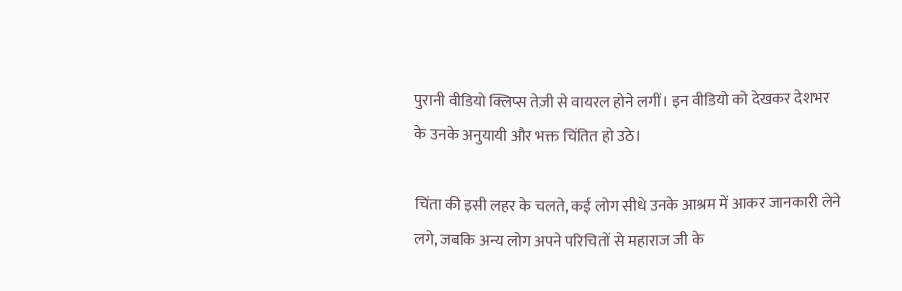पुरानी वीडियो क्लिप्स तेज़ी से वायरल होने लगीं। इन वीडियो को देखकर देशभर के उनके अनुयायी और भक्त चिंतित हो उठे।

चिंता की इसी लहर के चलते, कई लोग सीधे उनके आश्रम में आकर जानकारी लेने लगे, जबकि अन्य लोग अपने परिचितों से महाराज जी के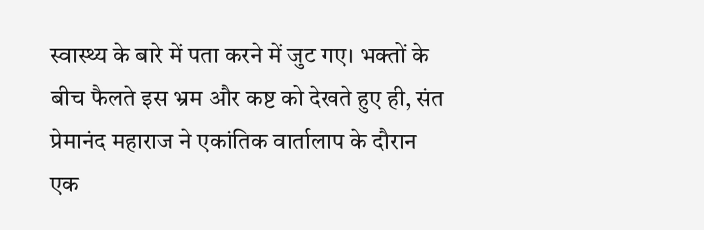स्वास्थ्य के बारे में पता करने में जुट गए। भक्तों के बीच फैलते इस भ्रम और कष्ट को देखते हुए ही, संत प्रेमानंद महाराज ने एकांतिक वार्तालाप के दौरान एक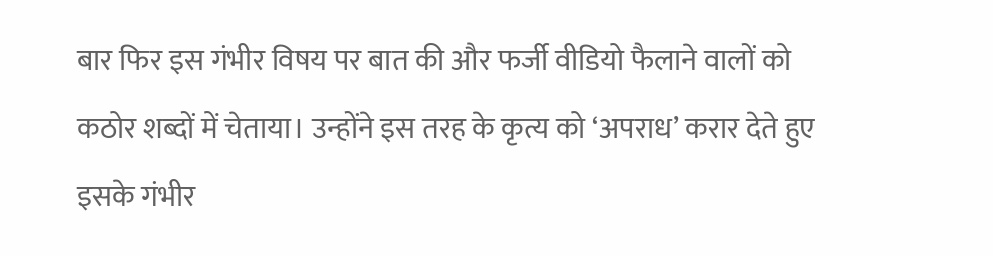बार फिर इस गंभीर विषय पर बात की और फर्जी वीडियो फैलाने वालों को कठोर शब्दों में चेताया। उन्होंने इस तरह के कृत्य को ‘अपराध’ करार देते हुए इसके गंभीर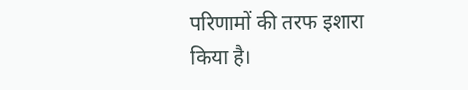परिणामों की तरफ इशारा किया है।